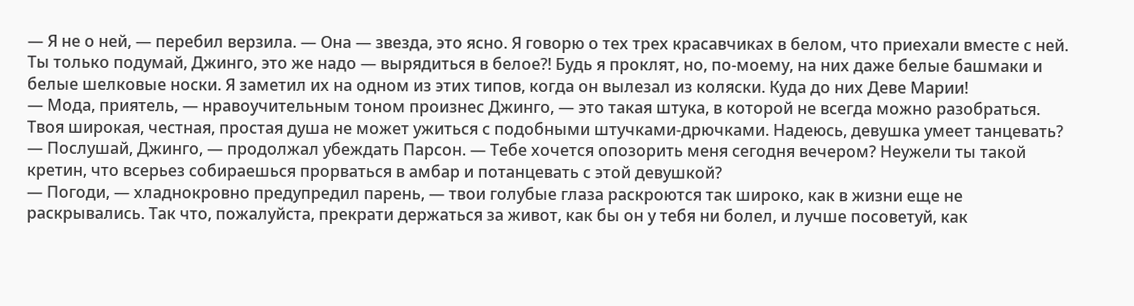— Я не о ней, — перебил верзила. — Она — звезда, это ясно. Я говорю о тех трех красавчиках в белом, что приехали вместе с ней. Ты только подумай, Джинго, это же надо — вырядиться в белое?! Будь я проклят, но, по-моему, на них даже белые башмаки и белые шелковые носки. Я заметил их на одном из этих типов, когда он вылезал из коляски. Куда до них Деве Марии!
— Мода, приятель, — нравоучительным тоном произнес Джинго, — это такая штука, в которой не всегда можно разобраться. Твоя широкая, честная, простая душа не может ужиться с подобными штучками-дрючками. Надеюсь, девушка умеет танцевать?
— Послушай, Джинго, — продолжал убеждать Парсон. — Тебе хочется опозорить меня сегодня вечером? Неужели ты такой кретин, что всерьез собираешься прорваться в амбар и потанцевать с этой девушкой?
— Погоди, — хладнокровно предупредил парень, — твои голубые глаза раскроются так широко, как в жизни еще не раскрывались. Так что, пожалуйста, прекрати держаться за живот, как бы он у тебя ни болел, и лучше посоветуй, как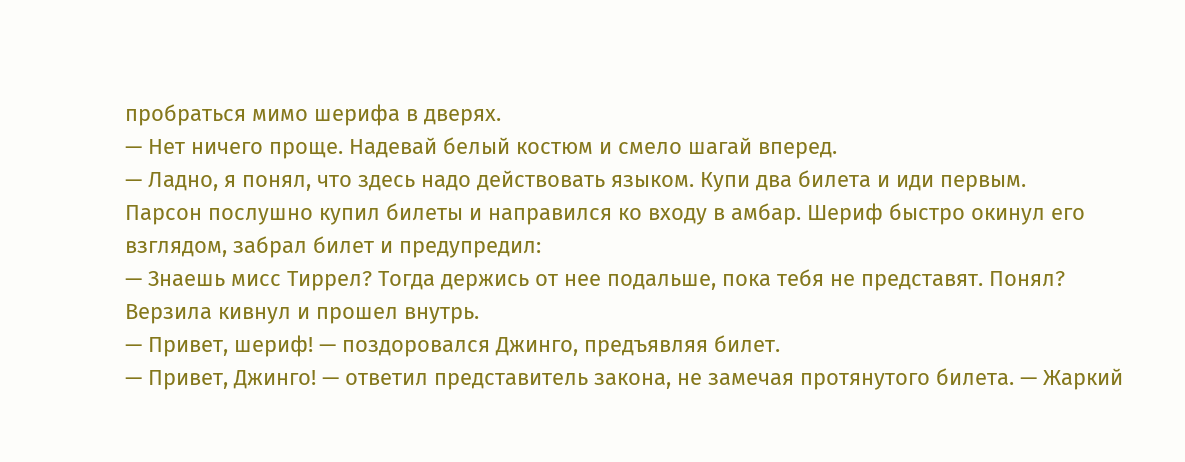пробраться мимо шерифа в дверях.
— Нет ничего проще. Надевай белый костюм и смело шагай вперед.
— Ладно, я понял, что здесь надо действовать языком. Купи два билета и иди первым.
Парсон послушно купил билеты и направился ко входу в амбар. Шериф быстро окинул его взглядом, забрал билет и предупредил:
— Знаешь мисс Тиррел? Тогда держись от нее подальше, пока тебя не представят. Понял?
Верзила кивнул и прошел внутрь.
— Привет, шериф! — поздоровался Джинго, предъявляя билет.
— Привет, Джинго! — ответил представитель закона, не замечая протянутого билета. — Жаркий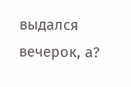выдался вечерок, а?